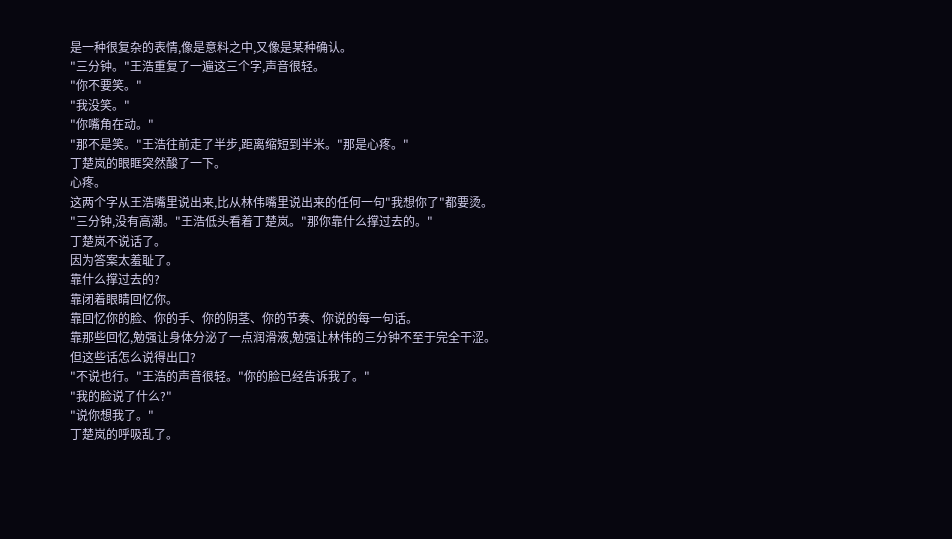是一种很复杂的表情,像是意料之中,又像是某种确认。
"三分钟。"王浩重复了一遍这三个字,声音很轻。
"你不要笑。"
"我没笑。"
"你嘴角在动。"
"那不是笑。"王浩往前走了半步,距离缩短到半米。"那是心疼。"
丁楚岚的眼眶突然酸了一下。
心疼。
这两个字从王浩嘴里说出来,比从林伟嘴里说出来的任何一句"我想你了"都要烫。
"三分钟,没有高潮。"王浩低头看着丁楚岚。"那你靠什么撑过去的。"
丁楚岚不说话了。
因为答案太羞耻了。
靠什么撑过去的?
靠闭着眼睛回忆你。
靠回忆你的脸、你的手、你的阴茎、你的节奏、你说的每一句话。
靠那些回忆,勉强让身体分泌了一点润滑液,勉强让林伟的三分钟不至于完全干涩。
但这些话怎么说得出口?
"不说也行。"王浩的声音很轻。"你的脸已经告诉我了。"
"我的脸说了什么?"
"说你想我了。"
丁楚岚的呼吸乱了。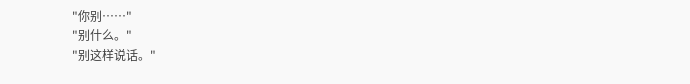"你别……"
"别什么。"
"别这样说话。"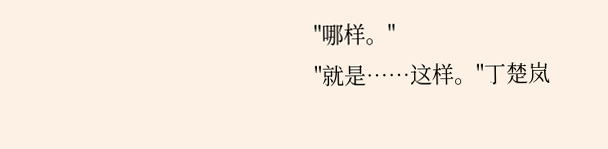"哪样。"
"就是……这样。"丁楚岚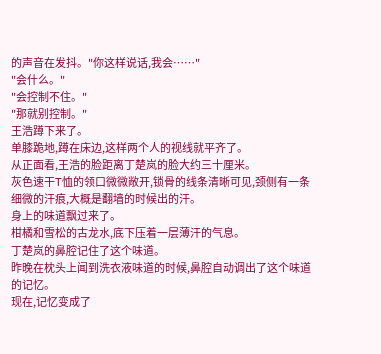的声音在发抖。"你这样说话,我会……"
"会什么。"
"会控制不住。"
"那就别控制。"
王浩蹲下来了。
单膝跪地,蹲在床边,这样两个人的视线就平齐了。
从正面看,王浩的脸距离丁楚岚的脸大约三十厘米。
灰色速干T恤的领口微微敞开,锁骨的线条清晰可见,颈侧有一条细微的汗痕,大概是翻墙的时候出的汗。
身上的味道飘过来了。
柑橘和雪松的古龙水,底下压着一层薄汗的气息。
丁楚岚的鼻腔记住了这个味道。
昨晚在枕头上闻到洗衣液味道的时候,鼻腔自动调出了这个味道的记忆。
现在,记忆变成了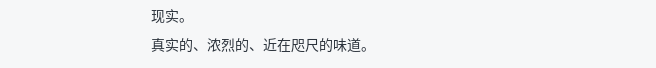现实。
真实的、浓烈的、近在咫尺的味道。